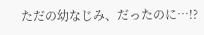ただの幼なじみ、だったのに…!?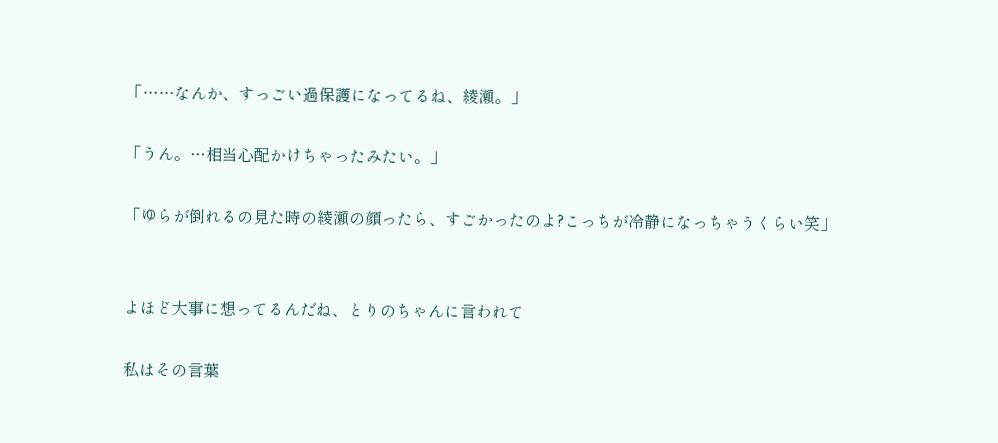「……なんか、すっごい過保護になってるね、綾瀬。」

「うん。…相当心配かけちゃったみたい。」

「ゆらが倒れるの見た時の綾瀬の顔ったら、すごかったのよ?こっちが冷静になっちゃうくらい笑」


よほど大事に想ってるんだね、とりのちゃんに言われて

私はその言葉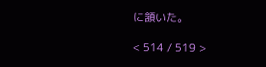に頷いた。

< 514 / 519 >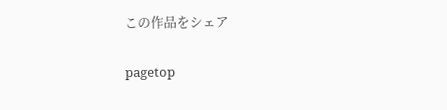この作品をシェア

pagetop